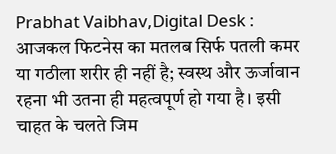Prabhat Vaibhav,Digital Desk : आजकल फिटनेस का मतलब सिर्फ पतली कमर या गठीला शरीर ही नहीं है; स्वस्थ और ऊर्जावान रहना भी उतना ही महत्वपूर्ण हो गया है। इसी चाहत के चलते जिम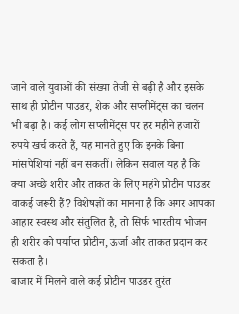जाने वाले युवाओं की संख्या तेजी से बढ़ी है और इसके साथ ही प्रोटीन पाउडर, शेक और सप्लीमेंट्स का चलन भी बढ़ा है। कई लोग सप्लीमेंट्स पर हर महीने हजारों रुपये खर्च करते हैं, यह मानते हुए कि इनके बिना मांसपेशियां नहीं बन सकतीं। लेकिन सवाल यह है कि क्या अच्छे शरीर और ताकत के लिए महंगे प्रोटीन पाउडर वाकई जरूरी हैं? विशेषज्ञों का मानना है कि अगर आपका आहार स्वस्थ और संतुलित है, तो सिर्फ भारतीय भोजन ही शरीर को पर्याप्त प्रोटीन, ऊर्जा और ताकत प्रदान कर सकता है।
बाजार में मिलने वाले कई प्रोटीन पाउडर तुरंत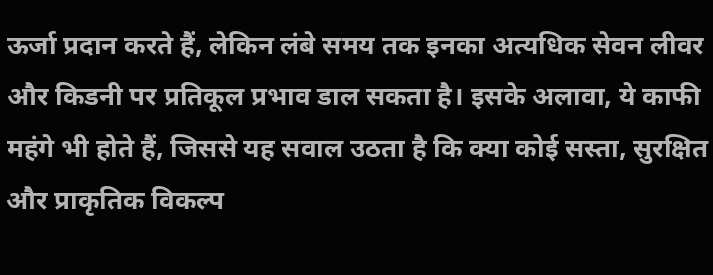ऊर्जा प्रदान करते हैं, लेकिन लंबे समय तक इनका अत्यधिक सेवन लीवर और किडनी पर प्रतिकूल प्रभाव डाल सकता है। इसके अलावा, ये काफी महंगे भी होते हैं, जिससे यह सवाल उठता है कि क्या कोई सस्ता, सुरक्षित और प्राकृतिक विकल्प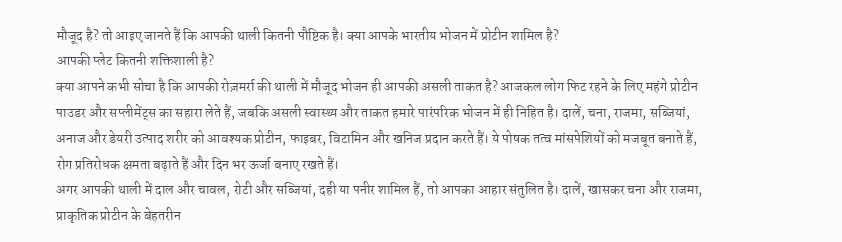मौजूद है? तो आइए जानते हैं कि आपकी थाली कितनी पौष्टिक है। क्या आपके भारतीय भोजन में प्रोटीन शामिल है?
आपकी प्लेट कितनी शक्तिशाली है?
क्या आपने कभी सोचा है कि आपकी रोज़मर्रा की थाली में मौजूद भोजन ही आपकी असली ताकत है? आजकल लोग फिट रहने के लिए महंगे प्रोटीन पाउडर और सप्लीमेंट्स का सहारा लेते हैं, जबकि असली स्वास्थ्य और ताकत हमारे पारंपरिक भोजन में ही निहित है। दालें, चना, राजमा, सब्जियां, अनाज और डेयरी उत्पाद शरीर को आवश्यक प्रोटीन, फाइबर, विटामिन और खनिज प्रदान करते हैं। ये पोषक तत्व मांसपेशियों को मजबूत बनाते हैं, रोग प्रतिरोधक क्षमता बढ़ाते हैं और दिन भर ऊर्जा बनाए रखते हैं।
अगर आपकी थाली में दाल और चावल, रोटी और सब्जियां, दही या पनीर शामिल हैं, तो आपका आहार संतुलित है। दालें, खासकर चना और राजमा, प्राकृतिक प्रोटीन के बेहतरीन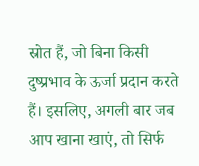स्रोत हैं, जो बिना किसी दुष्प्रभाव के ऊर्जा प्रदान करते हैं। इसलिए, अगली बार जब आप खाना खाएं, तो सिर्फ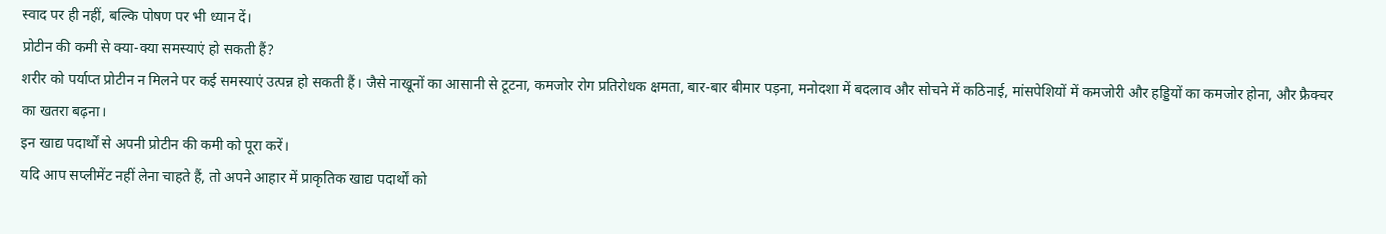स्वाद पर ही नहीं, बल्कि पोषण पर भी ध्यान दें।
प्रोटीन की कमी से क्या-क्या समस्याएं हो सकती हैं?
शरीर को पर्याप्त प्रोटीन न मिलने पर कई समस्याएं उत्पन्न हो सकती हैं। जैसे नाखूनों का आसानी से टूटना, कमजोर रोग प्रतिरोधक क्षमता, बार-बार बीमार पड़ना, मनोदशा में बदलाव और सोचने में कठिनाई, मांसपेशियों में कमजोरी और हड्डियों का कमजोर होना, और फ्रैक्चर का खतरा बढ़ना।
इन खाद्य पदार्थों से अपनी प्रोटीन की कमी को पूरा करें।
यदि आप सप्लीमेंट नहीं लेना चाहते हैं, तो अपने आहार में प्राकृतिक खाद्य पदार्थों को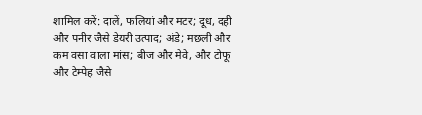शामिल करें: दालें, फलियां और मटर; दूध, दही और पनीर जैसे डेयरी उत्पाद; अंडे; मछली और कम वसा वाला मांस; बीज और मेवे, और टोफू और टेम्पेह जैसे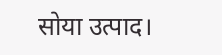सोया उत्पाद।